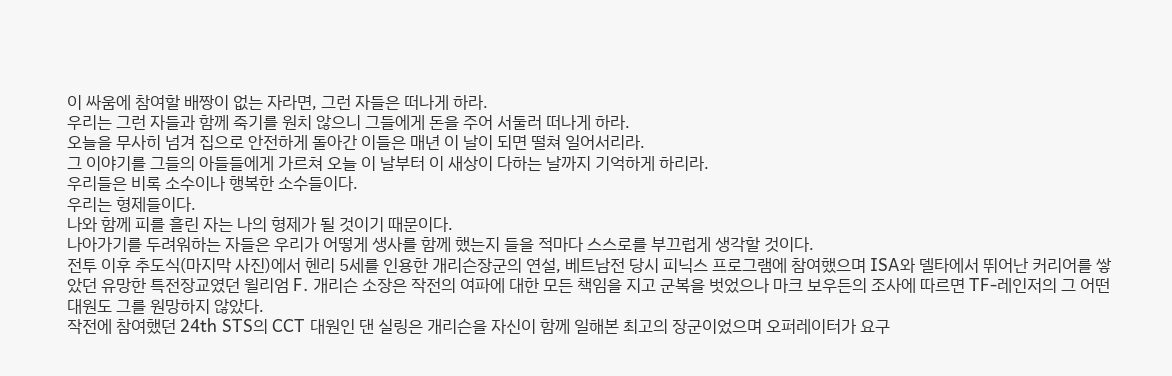이 싸움에 참여할 배짱이 없는 자라면, 그런 자들은 떠나게 하라.
우리는 그런 자들과 함께 죽기를 원치 않으니 그들에게 돈을 주어 서둘러 떠나게 하라.
오늘을 무사히 넘겨 집으로 안전하게 돌아간 이들은 매년 이 날이 되면 떨쳐 일어서리라.
그 이야기를 그들의 아들들에게 가르쳐 오늘 이 날부터 이 새상이 다하는 날까지 기억하게 하리라.
우리들은 비록 소수이나 행복한 소수들이다.
우리는 형제들이다.
나와 함께 피를 흘린 자는 나의 형제가 될 것이기 때문이다.
나아가기를 두려워하는 자들은 우리가 어떻게 생사를 함께 했는지 들을 적마다 스스로를 부끄럽게 생각할 것이다.
전투 이후 추도식(마지막 사진)에서 헨리 5세를 인용한 개리슨장군의 연설, 베트남전 당시 피닉스 프로그램에 참여했으며 ISA와 델타에서 뛰어난 커리어를 쌓았던 유망한 특전장교였던 윌리엄 F. 개리슨 소장은 작전의 여파에 대한 모든 책임을 지고 군복을 벗었으나 마크 보우든의 조사에 따르면 TF-레인저의 그 어떤 대원도 그를 원망하지 않았다.
작전에 참여했던 24th STS의 CCT 대원인 댄 실링은 개리슨을 자신이 함께 일해본 최고의 장군이었으며 오퍼레이터가 요구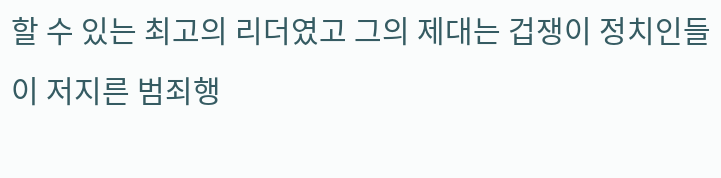할 수 있는 최고의 리더였고 그의 제대는 겁쟁이 정치인들이 저지른 범죄행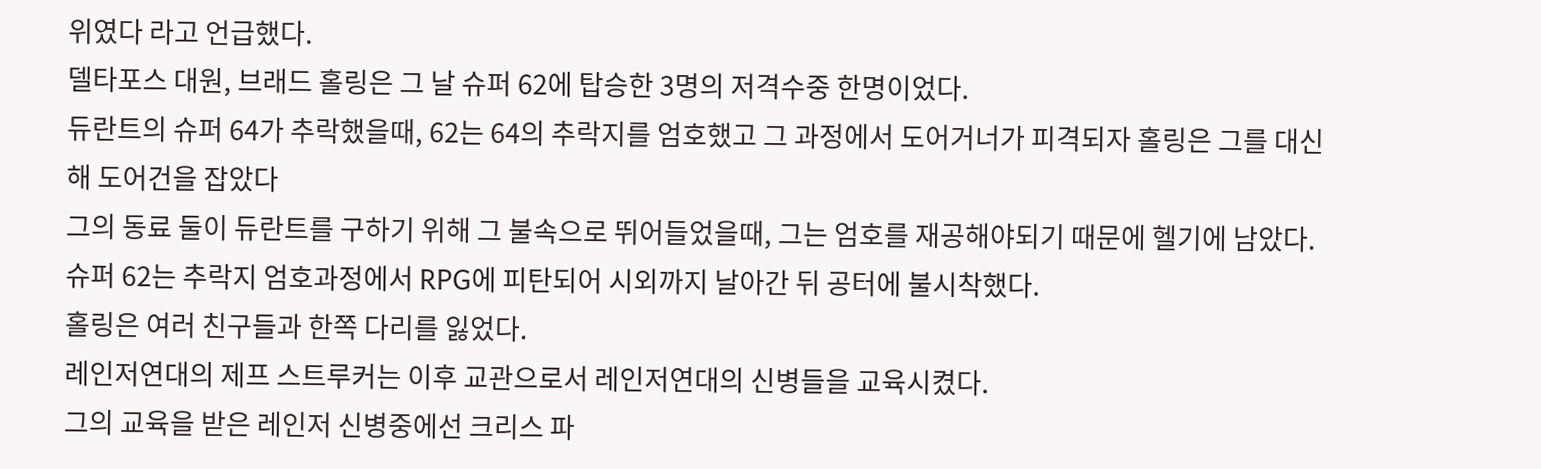위였다 라고 언급했다.
델타포스 대원, 브래드 홀링은 그 날 슈퍼 62에 탑승한 3명의 저격수중 한명이었다.
듀란트의 슈퍼 64가 추락했을때, 62는 64의 추락지를 엄호했고 그 과정에서 도어거너가 피격되자 홀링은 그를 대신해 도어건을 잡았다
그의 동료 둘이 듀란트를 구하기 위해 그 불속으로 뛰어들었을때, 그는 엄호를 재공해야되기 때문에 헬기에 남았다.
슈퍼 62는 추락지 엄호과정에서 RPG에 피탄되어 시외까지 날아간 뒤 공터에 불시착했다.
홀링은 여러 친구들과 한쪽 다리를 잃었다.
레인저연대의 제프 스트루커는 이후 교관으로서 레인저연대의 신병들을 교육시켰다.
그의 교육을 받은 레인저 신병중에선 크리스 파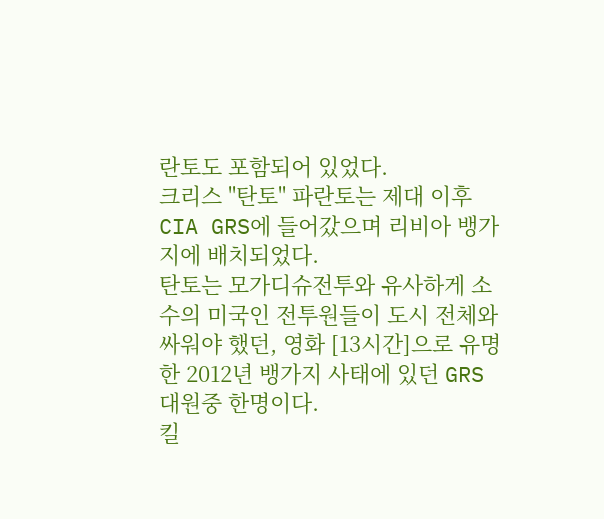란토도 포함되어 있었다.
크리스 "탄토" 파란토는 제대 이후 CIA GRS에 들어갔으며 리비아 뱅가지에 배치되었다.
탄토는 모가디슈전투와 유사하게 소수의 미국인 전투원들이 도시 전체와 싸워야 했던, 영화 [13시간]으로 유명한 2012년 뱅가지 사태에 있던 GRS 대원중 한명이다.
킬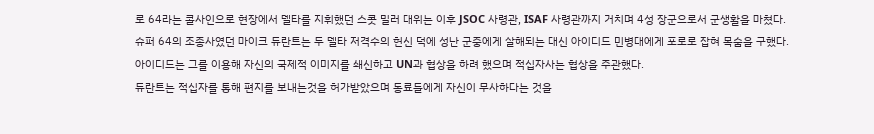로 64라는 콜사인으로 현장에서 델타를 지휘했던 스콧 밀러 대위는 이후 JSOC 사령관, ISAF 사령관까지 거치며 4성 장군으로서 군생활을 마쳤다.
슈퍼 64의 조종사였던 마이크 듀란트는 두 델타 저격수의 헌신 덕에 성난 군중에게 살해되는 대신 아이디드 민병대에게 포로로 잡혀 목숨을 구했다.
아이디드는 그를 이용해 자신의 국제적 이미지를 쇄신하고 UN과 협상을 하려 했으며 적십자사는 협상을 주관했다.
듀란트는 적십자를 통해 편지를 보내는것을 허가받았으며 동료들에게 자신이 무사하다는 것을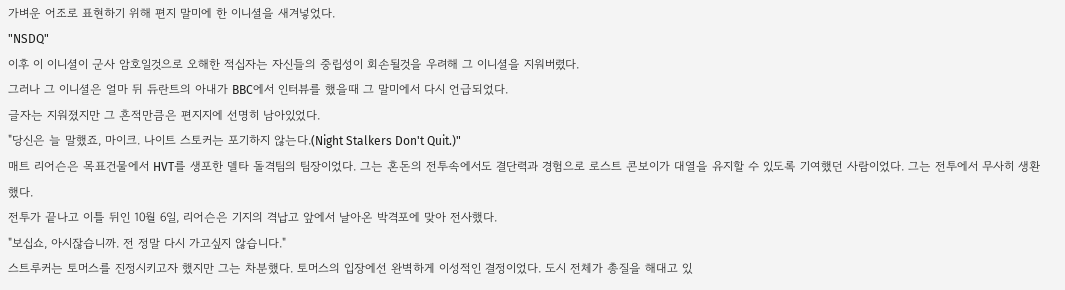가벼운 어조로 표현하기 위해 편지 말미에 한 이니셜을 새겨넣었다.
"NSDQ"
이후 이 이니셜이 군사 암호일것으로 오해한 적십자는 자신들의 중립성이 회손될것을 우려해 그 이니셜을 지워버렸다.
그러나 그 이니셜은 얼마 뒤 듀란트의 아내가 BBC에서 인터뷰를 했을때 그 말미에서 다시 언급되었다.
글자는 지워졌지만 그 흔적만큼은 편지지에 선명히 남아있었다.
"당신은 늘 말했죠, 마이크. 나이트 스토커는 포기하지 않는다.(Night Stalkers Don't Quit.)"
매트 리어슨은 목표건물에서 HVT를 생포한 델타 돌격팀의 팀장이었다. 그는 혼돈의 전투속에서도 결단력과 경험으로 로스트 콘보이가 대열을 유지할 수 있도록 기여했던 사람이었다. 그는 전투에서 무사히 생환했다.
전투가 끝나고 이틀 뒤인 10월 6일, 리어슨은 기지의 격납고 앞에서 날아온 박격포에 맞아 전사했다.
"보십쇼, 아시잖습니까. 전 정말 다시 가고싶지 않습니다."
스트루커는 토머스를 진정시키고자 했지만 그는 차분했다. 토머스의 입장에선 완벽하게 이성적인 결정이었다. 도시 전체가 총질을 해대고 있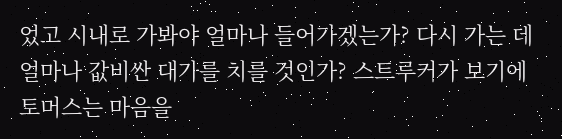었고 시내로 가봐야 얼마나 들어가겠는가? 다시 가는 데 얼마나 값비싼 대가를 치를 것인가? 스트루커가 보기에 토머스는 마음을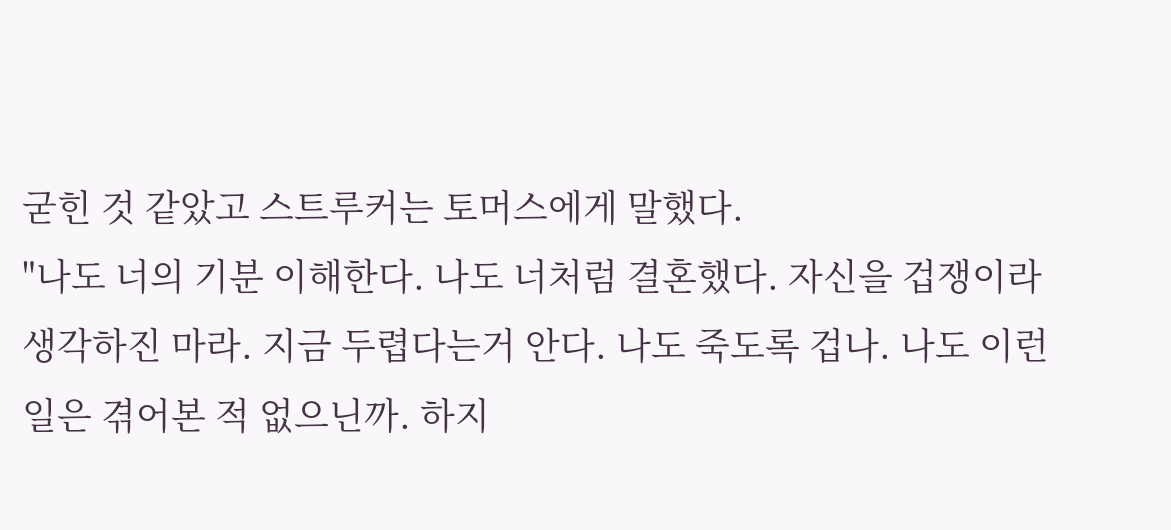굳힌 것 같았고 스트루커는 토머스에게 말했다.
"나도 너의 기분 이해한다. 나도 너처럼 결혼했다. 자신을 겁쟁이라 생각하진 마라. 지금 두렵다는거 안다. 나도 죽도록 겁나. 나도 이런 일은 겪어본 적 없으닌까. 하지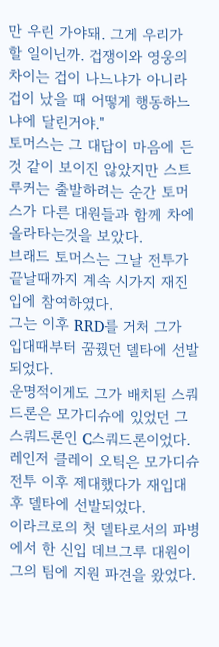만 우린 가야돼. 그게 우리가 할 일이닌까. 겁쟁이와 영웅의 차이는 겁이 나느냐가 아니라 겁이 났을 때 어떻게 행동하느냐에 달린거야."
토머스는 그 대답이 마음에 든 것 같이 보이진 않았지만 스트루커는 출발하려는 순간 토머스가 다른 대원들과 함께 차에 올라타는것을 보았다.
브래드 토머스는 그날 전투가 끝날때까지 계속 시가지 재진입에 참여하였다.
그는 이후 RRD를 거처 그가 입대때부터 꿈꿨던 델타에 선발되었다.
운명적이게도 그가 배치된 스쿼드론은 모가디슈에 있었던 그 스쿼드론인 C스쿼드론이었다.
레인저 클레이 오틱은 모가디슈전투 이후 제대했다가 재입대 후 델타에 선발되었다.
이라크로의 첫 델타로서의 파병에서 한 신입 데브그루 대원이 그의 팀에 지원 파견을 왔었다.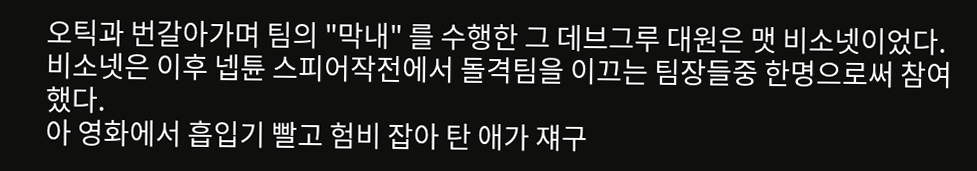오틱과 번갈아가며 팀의 "막내" 를 수행한 그 데브그루 대원은 맷 비소넷이었다.
비소넷은 이후 넵튠 스피어작전에서 돌격팀을 이끄는 팀장들중 한명으로써 참여했다.
아 영화에서 흡입기 빨고 험비 잡아 탄 애가 쟤구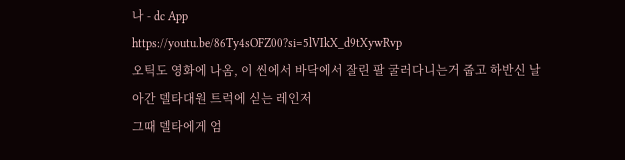나 - dc App
https://youtu.be/86Ty4sOFZ00?si=5lVIkX_d9tXywRvp
오틱도 영화에 나옴, 이 씬에서 바닥에서 잘린 팔 굴러다니는거 줍고 하반신 날아간 델타대원 트럭에 싣는 레인저
그때 델타에게 엄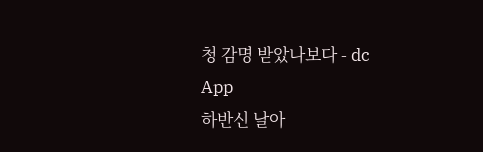청 감명 받았나보다 - dc App
하반신 날아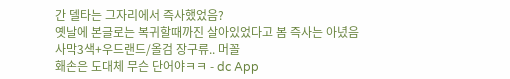간 델타는 그자리에서 즉사했었음?
옛날에 본글로는 복귀할때까진 살아있었다고 봄 즉사는 아녔음
사막3색+우드랜드/올검 장구류.. 머꼴
홰손은 도대체 무슨 단어야ㅋㅋ - dc App